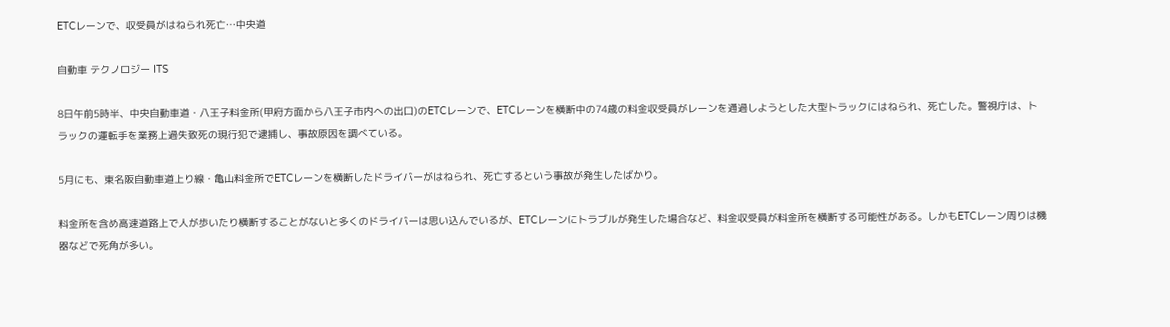ETCレーンで、収受員がはねられ死亡…中央道

自動車 テクノロジー ITS

8日午前5時半、中央自動車道・八王子料金所(甲府方面から八王子市内への出口)のETCレーンで、ETCレーンを横断中の74歳の料金収受員がレーンを通過しようとした大型トラックにはねられ、死亡した。警視庁は、トラックの運転手を業務上過失致死の現行犯で逮捕し、事故原因を調べている。

5月にも、東名阪自動車道上り線・亀山料金所でETCレーンを横断したドライバーがはねられ、死亡するという事故が発生したばかり。

料金所を含め高速道路上で人が歩いたり横断することがないと多くのドライバーは思い込んでいるが、ETCレーンにトラブルが発生した場合など、料金収受員が料金所を横断する可能性がある。しかもETCレーン周りは機器などで死角が多い。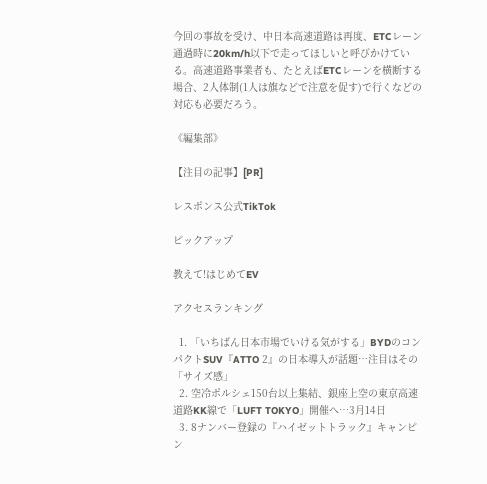今回の事故を受け、中日本高速道路は再度、ETCレーン通過時に20km/h以下で走ってほしいと呼びかけている。高速道路事業者も、たとえばETCレーンを横断する場合、2人体制(1人は旗などで注意を促す)で行くなどの対応も必要だろう。

《編集部》

【注目の記事】[PR]

レスポンス公式TikTok

ピックアップ

教えて!はじめてEV

アクセスランキング

  1. 「いちばん日本市場でいける気がする」BYDのコンパクトSUV『ATTO 2』の日本導入が話題…注目はその「サイズ感」
  2. 空冷ポルシェ150台以上集結、銀座上空の東京高速道路KK線で「LUFT TOKYO」開催へ…3月14日
  3. 8ナンバー登録の『ハイゼットトラック』キャンピン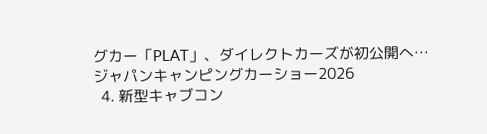グカー「PLAT」、ダイレクトカーズが初公開へ…ジャパンキャンピングカーショー2026
  4. 新型キャブコン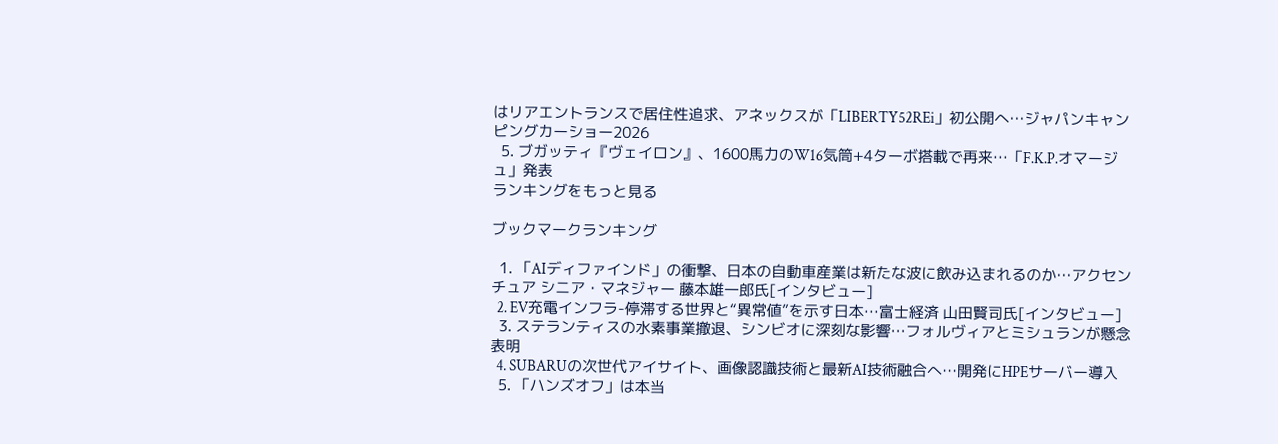はリアエントランスで居住性追求、アネックスが「LIBERTY52REi」初公開へ…ジャパンキャンピングカーショー2026
  5. ブガッティ『ヴェイロン』、1600馬力のW16気筒+4ターボ搭載で再来…「F.K.P.オマージュ」発表
ランキングをもっと見る

ブックマークランキング

  1. 「AIディファインド」の衝撃、日本の自動車産業は新たな波に飲み込まれるのか…アクセンチュア シニア・マネジャー 藤本雄一郎氏[インタビュー]
  2. EV充電インフラ-停滞する世界と“異常値”を示す日本…富士経済 山田賢司氏[インタビュー]
  3. ステランティスの水素事業撤退、シンビオに深刻な影響…フォルヴィアとミシュランが懸念表明
  4. SUBARUの次世代アイサイト、画像認識技術と最新AI技術融合へ…開発にHPEサーバー導入
  5. 「ハンズオフ」は本当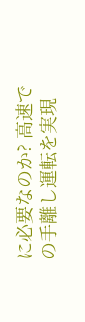に必要なのか? 高速での手離し運転を実現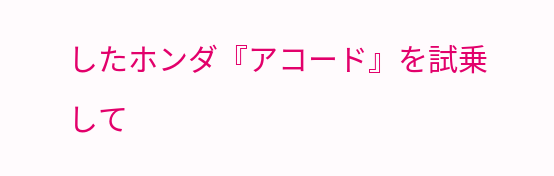したホンダ『アコード』を試乗して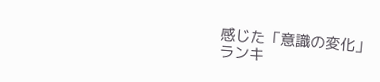感じた「意識の変化」
ランキ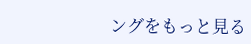ングをもっと見る